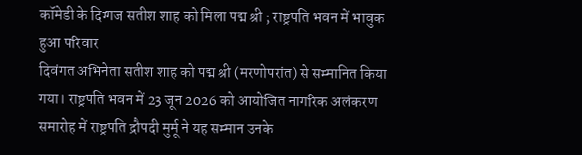कॉमेडी के दिग्गज सतीश शाह को मिला पद्म श्री ; राष्ट्रपति भवन में भावुक हुआ परिवार
दिवंगत अभिनेता सतीश शाह को पद्म श्री (मरणोपरांत) से सम्मानित किया गया। राष्ट्रपति भवन में 23 जून 2026 को आयोजित नागरिक अलंकरण समारोह में राष्ट्रपति द्रौपदी मुर्मू ने यह सम्मान उनके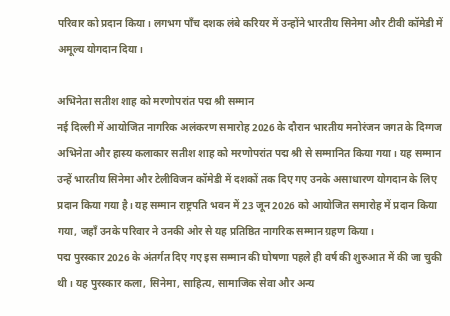परिवार को प्रदान किया। लगभग पाँच दशक लंबे करियर में उन्होंने भारतीय सिनेमा और टीवी कॉमेडी में अमूल्य योगदान दिया।

अभिनेता सतीश शाह को मरणोपरांत पद्म श्री सम्मान
नई दिल्ली में आयोजित नागरिक अलंकरण समारोह 2026 के दौरान भारतीय मनोरंजन जगत के दिग्गज अभिनेता और हास्य कलाकार सतीश शाह को मरणोपरांत पद्म श्री से सम्मानित किया गया। यह सम्मान उन्हें भारतीय सिनेमा और टेलीविजन कॉमेडी में दशकों तक दिए गए उनके असाधारण योगदान के लिए प्रदान किया गया है। यह सम्मान राष्ट्रपति भवन में 23 जून 2026 को आयोजित समारोह में प्रदान किया गया, जहाँ उनके परिवार ने उनकी ओर से यह प्रतिष्ठित नागरिक सम्मान ग्रहण किया।
पद्म पुरस्कार 2026 के अंतर्गत दिए गए इस सम्मान की घोषणा पहले ही वर्ष की शुरुआत में की जा चुकी थी। यह पुरस्कार कला, सिनेमा, साहित्य, सामाजिक सेवा और अन्य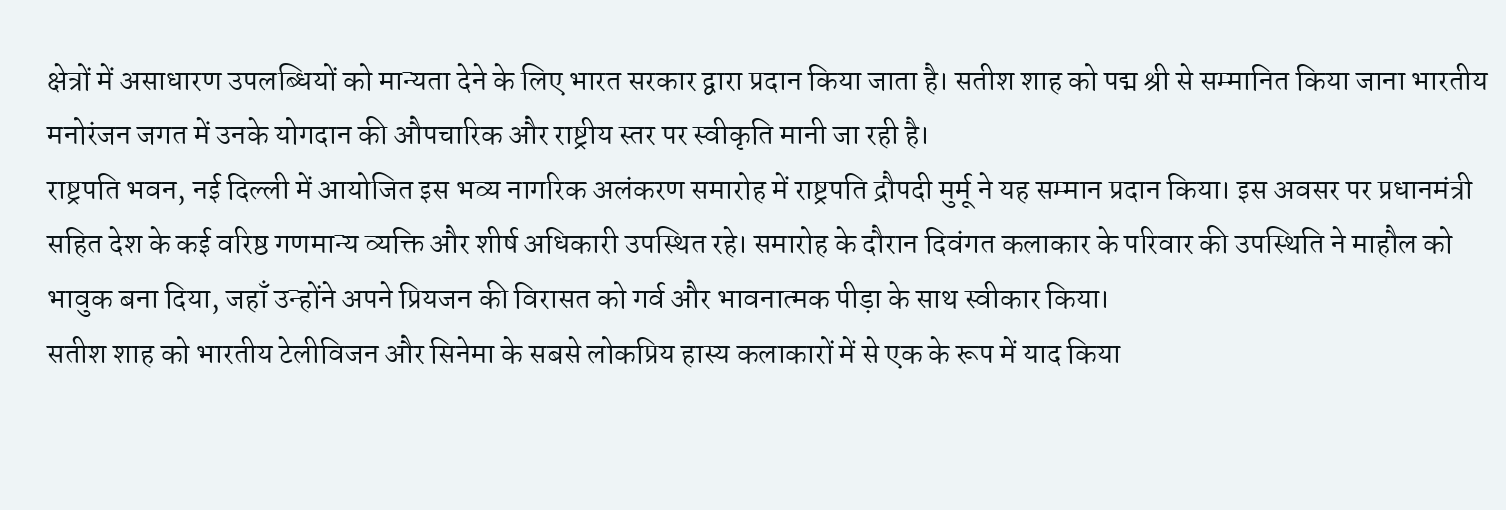क्षेत्रों में असाधारण उपलब्धियों को मान्यता देने के लिए भारत सरकार द्वारा प्रदान किया जाता है। सतीश शाह को पद्म श्री से सम्मानित किया जाना भारतीय मनोरंजन जगत में उनके योगदान की औपचारिक और राष्ट्रीय स्तर पर स्वीकृति मानी जा रही है।
राष्ट्रपति भवन, नई दिल्ली में आयोजित इस भव्य नागरिक अलंकरण समारोह में राष्ट्रपति द्रौपदी मुर्मू ने यह सम्मान प्रदान किया। इस अवसर पर प्रधानमंत्री सहित देश के कई वरिष्ठ गणमान्य व्यक्ति और शीर्ष अधिकारी उपस्थित रहे। समारोह के दौरान दिवंगत कलाकार के परिवार की उपस्थिति ने माहौल को भावुक बना दिया, जहाँ उन्होंने अपने प्रियजन की विरासत को गर्व और भावनात्मक पीड़ा के साथ स्वीकार किया।
सतीश शाह को भारतीय टेलीविजन और सिनेमा के सबसे लोकप्रिय हास्य कलाकारों में से एक के रूप में याद किया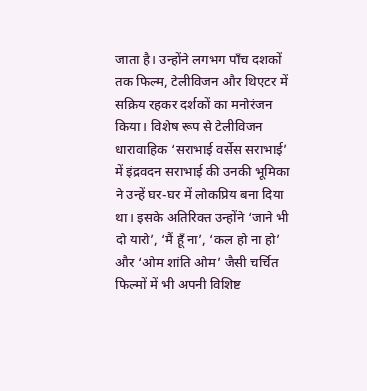जाता है। उन्होंने लगभग पाँच दशकों तक फिल्म, टेलीविजन और थिएटर में सक्रिय रहकर दर्शकों का मनोरंजन किया। विशेष रूप से टेलीविजन धारावाहिक ‘सराभाई वर्सेस सराभाई’ में इंद्रवदन सराभाई की उनकी भूमिका ने उन्हें घर-घर में लोकप्रिय बना दिया था। इसके अतिरिक्त उन्होंने ‘जाने भी दो यारो’, ‘मैं हूँ ना’, ‘कल हो ना हो’ और ‘ओम शांति ओम’ जैसी चर्चित फिल्मों में भी अपनी विशिष्ट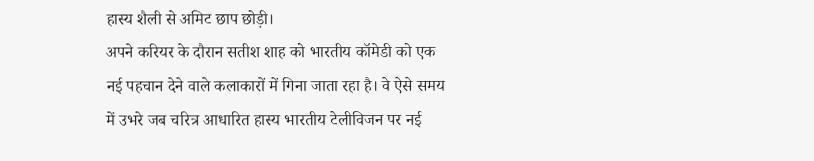हास्य शैली से अमिट छाप छोड़ी।
अपने करियर के दौरान सतीश शाह को भारतीय कॉमेडी को एक नई पहचान देने वाले कलाकारों में गिना जाता रहा है। वे ऐसे समय में उभरे जब चरित्र आधारित हास्य भारतीय टेलीविजन पर नई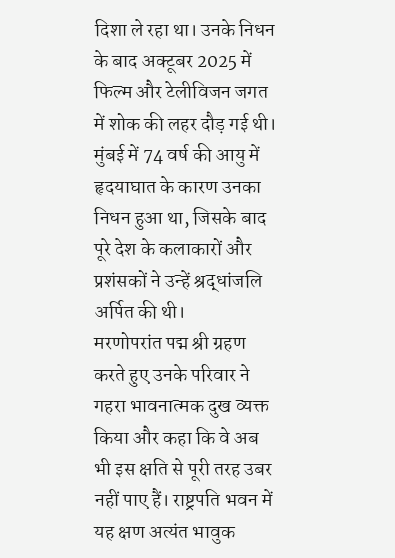दिशा ले रहा था। उनके निधन के बाद अक्टूबर 2025 में फिल्म और टेलीविजन जगत में शोक की लहर दौड़ गई थी। मुंबई में 74 वर्ष की आयु में हृदयाघात के कारण उनका निधन हुआ था, जिसके बाद पूरे देश के कलाकारों और प्रशंसकों ने उन्हें श्रद्धांजलि अर्पित की थी।
मरणोपरांत पद्म श्री ग्रहण करते हुए उनके परिवार ने गहरा भावनात्मक दुख व्यक्त किया और कहा कि वे अब भी इस क्षति से पूरी तरह उबर नहीं पाए हैं। राष्ट्रपति भवन में यह क्षण अत्यंत भावुक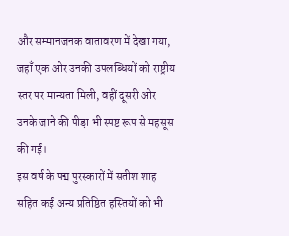और सम्मानजनक वातावरण में देखा गया, जहाँ एक ओर उनकी उपलब्धियों को राष्ट्रीय स्तर पर मान्यता मिली, वहीं दूसरी ओर उनके जाने की पीड़ा भी स्पष्ट रूप से महसूस की गई।
इस वर्ष के पद्म पुरस्कारों में सतीश शाह सहित कई अन्य प्रतिष्ठित हस्तियों को भी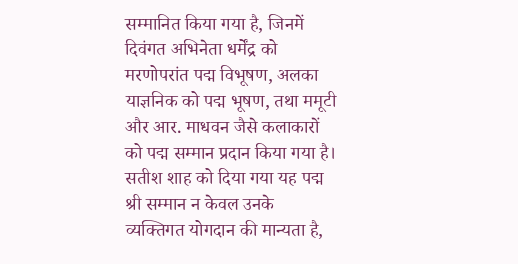सम्मानित किया गया है, जिनमें दिवंगत अभिनेता धर्मेंद्र को मरणोपरांत पद्म विभूषण, अलका याज्ञनिक को पद्म भूषण, तथा ममूटी और आर. माधवन जैसे कलाकारों को पद्म सम्मान प्रदान किया गया है। सतीश शाह को दिया गया यह पद्म श्री सम्मान न केवल उनके व्यक्तिगत योगदान की मान्यता है,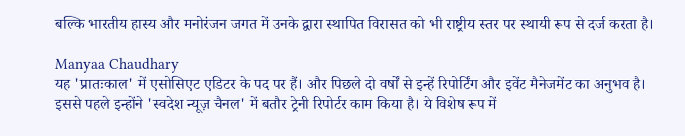बल्कि भारतीय हास्य और मनोरंजन जगत में उनके द्वारा स्थापित विरासत को भी राष्ट्रीय स्तर पर स्थायी रूप से दर्ज करता है।

Manyaa Chaudhary
यह 'प्रातःकाल' में एसोसिएट एडिटर के पद पर हैं। और पिछले दो वर्षों से इन्हें रिपोर्टिंग और इवेंट मैनेजमेंट का अनुभव है। इससे पहले इन्होंने 'स्वदेश न्यूज़ चैनल' में बतौर ट्रेनी रिपोर्टर काम किया है। ये विशेष रूप में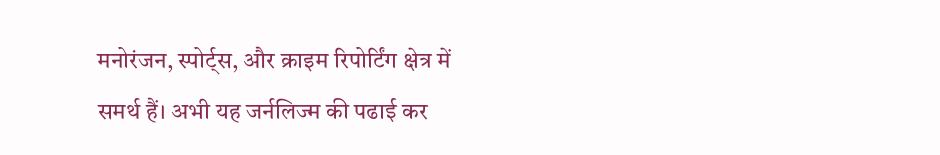मनोरंजन, स्पोर्ट्स, और क्राइम रिपोर्टिंग क्षेत्र में समर्थ हैं। अभी यह जर्नलिज्म की पढाई कर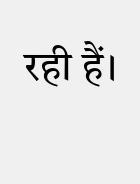रही हैं।